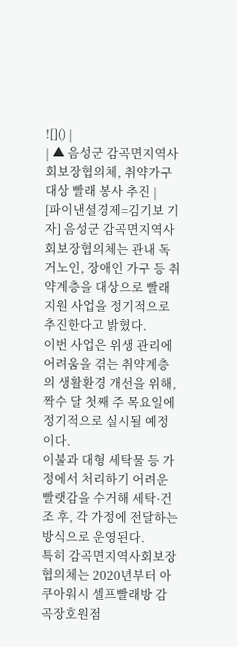![]() |
| ▲ 음성군 감곡면지역사회보장협의체, 취약가구 대상 빨래 봉사 추진 |
[파이낸셜경제=김기보 기자] 음성군 감곡면지역사회보장협의체는 관내 독거노인, 장애인 가구 등 취약계층을 대상으로 빨래지원 사업을 정기적으로 추진한다고 밝혔다.
이번 사업은 위생 관리에 어려움을 겪는 취약계층의 생활환경 개선을 위해, 짝수 달 첫째 주 목요일에 정기적으로 실시될 예정이다.
이불과 대형 세탁물 등 가정에서 처리하기 어려운 빨랫감을 수거해 세탁·건조 후, 각 가정에 전달하는 방식으로 운영된다.
특히 감곡면지역사회보장협의체는 2020년부터 아쿠아워시 셀프빨래방 감곡장호원점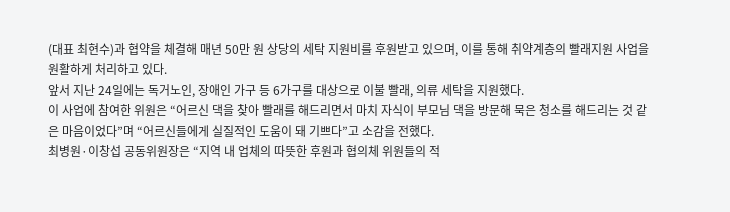(대표 최현수)과 협약을 체결해 매년 50만 원 상당의 세탁 지원비를 후원받고 있으며, 이를 통해 취약계층의 빨래지원 사업을 원활하게 처리하고 있다.
앞서 지난 24일에는 독거노인, 장애인 가구 등 6가구를 대상으로 이불 빨래, 의류 세탁을 지원했다.
이 사업에 참여한 위원은 “어르신 댁을 찾아 빨래를 해드리면서 마치 자식이 부모님 댁을 방문해 묵은 청소를 해드리는 것 같은 마음이었다”며 “어르신들에게 실질적인 도움이 돼 기쁘다”고 소감을 전했다.
최병원·이창섭 공동위원장은 “지역 내 업체의 따뜻한 후원과 협의체 위원들의 적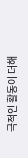극적인 활동이 더해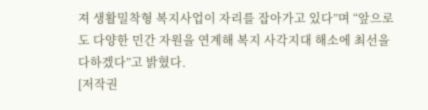져 생활밀착형 복지사업이 자리를 잡아가고 있다”며 “앞으로도 다양한 민간 자원을 연계해 복지 사각지대 해소에 최선을 다하겠다”고 밝혔다.
[저작권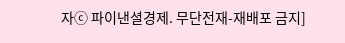자ⓒ 파이낸셜경제. 무단전재-재배포 금지]